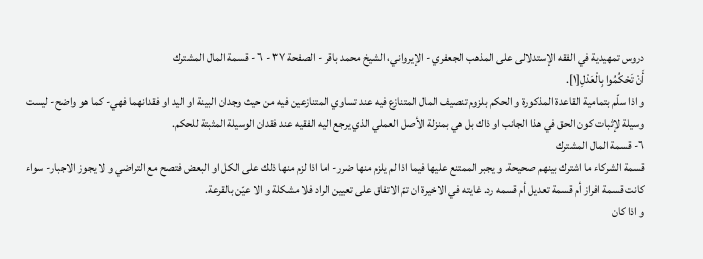دروس تمهيدية في الفقه الإستدلالى على المذهب الجعفري - الإيرواني، الشيخ محمد باقر - الصفحة ٣٧ - ٦ - قسمة المال المشترك
أَنْ تَحْكُمُوا بِالْعَدْلِ[١].
و اذا سلّم بتمامية القاعدة المذكورة و الحكم بلزوم تنصيف المال المتنازع فيه عند تساوي المتنازعين فيه من حيث وجدان البينة او اليد او فقدانهما فهي- كما هو واضح- ليست وسيلة لإثبات كون الحق في هذا الجانب او ذاك بل هي بمنزلة الأصل العملي الذي يرجع اليه الفقيه عند فقدان الوسيلة المثبتة للحكم.
٦- قسمة المال المشترك
قسمة الشركاء ما اشترك بينهم صحيحة. و يجبر الممتنع عليها فيما اذا لم يلزم منها ضرر- اما اذا لزم منها ذلك على الكل او البعض فتصح مع التراضي و لا يجوز الاجبار- سواء كانت قسمة افراز أم قسمة تعديل أم قسمه رد. غايته في الاخيرة ان تمّ الاتفاق على تعيين الراد فلا مشكلة و الا عيّن بالقرعة.
و اذا كان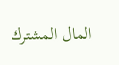المال المشترك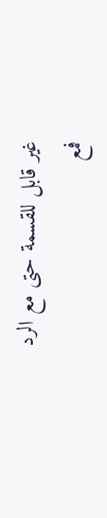غير قابل للقسمة حتى مع الرد فمع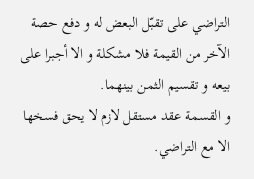التراضي على تقبّل البعض له و دفع حصة الآخر من القيمة فلا مشكلة و الا أجبرا على بيعه و تقسيم الثمن بينهما.
و القسمة عقد مستقل لازم لا يحق فسخها الا مع التراضي.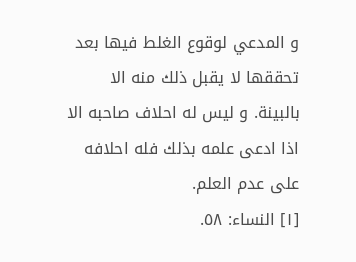و المدعي لوقوع الغلط فيها بعد تحققها لا يقبل ذلك منه الا بالبينة. و ليس له احلاف صاحبه الا اذا ادعى علمه بذلك فله احلافه على عدم العلم.
[١] النساء: ٥٨.